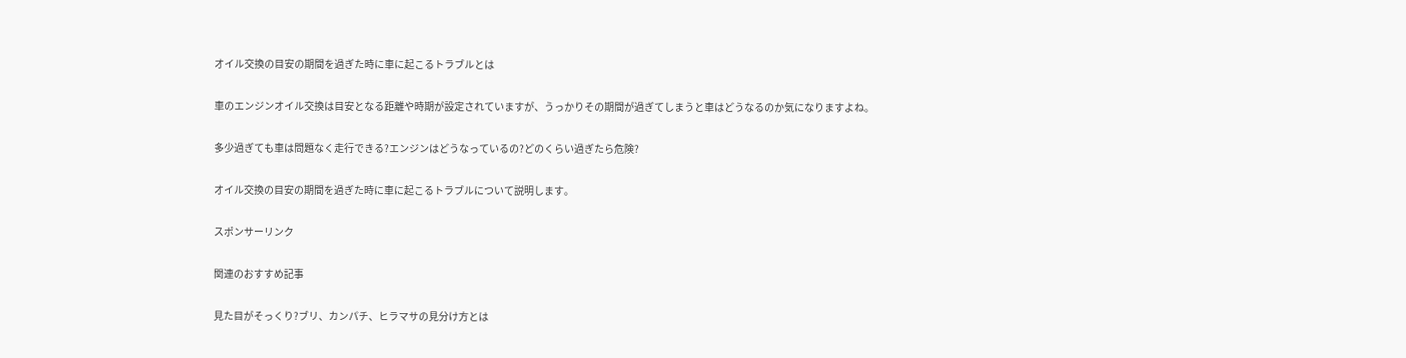オイル交換の目安の期間を過ぎた時に車に起こるトラブルとは

車のエンジンオイル交換は目安となる距離や時期が設定されていますが、うっかりその期間が過ぎてしまうと車はどうなるのか気になりますよね。

多少過ぎても車は問題なく走行できる?エンジンはどうなっているの?どのくらい過ぎたら危険?

オイル交換の目安の期間を過ぎた時に車に起こるトラブルについて説明します。

スポンサーリンク

関連のおすすめ記事

見た目がそっくり?ブリ、カンパチ、ヒラマサの見分け方とは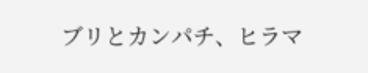ブリとカンパチ、ヒラマ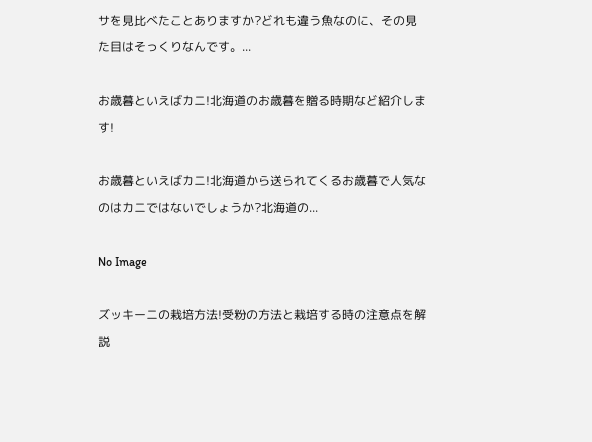サを見比べたことありますか?どれも違う魚なのに、その見た目はそっくりなんです。...

お歳暮といえばカニ!北海道のお歳暮を贈る時期など紹介します!

お歳暮といえばカニ!北海道から送られてくるお歳暮で人気なのはカニではないでしょうか?北海道の...

No Image

ズッキーニの栽培方法!受粉の方法と栽培する時の注意点を解説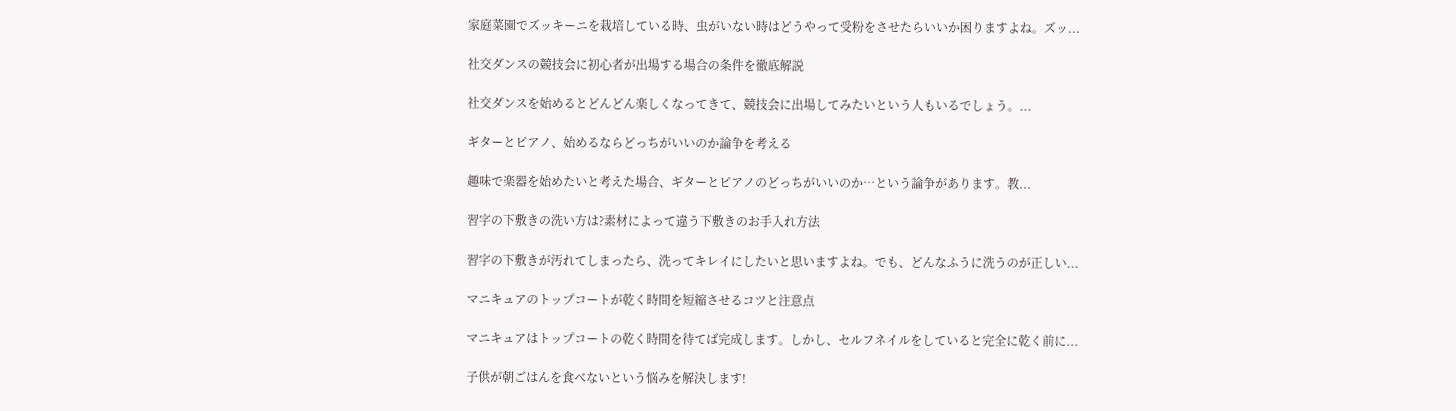家庭菜園でズッキーニを栽培している時、虫がいない時はどうやって受粉をさせたらいいか困りますよね。ズッ...

社交ダンスの競技会に初心者が出場する場合の条件を徹底解説

社交ダンスを始めるとどんどん楽しくなってきて、競技会に出場してみたいという人もいるでしょう。...

ギターとピアノ、始めるならどっちがいいのか論争を考える

趣味で楽器を始めたいと考えた場合、ギターとピアノのどっちがいいのか…という論争があります。教...

習字の下敷きの洗い方は?素材によって違う下敷きのお手入れ方法

習字の下敷きが汚れてしまったら、洗ってキレイにしたいと思いますよね。でも、どんなふうに洗うのが正しい...

マニキュアのトップコートが乾く時間を短縮させるコツと注意点

マニキュアはトップコートの乾く時間を待てば完成します。しかし、セルフネイルをしていると完全に乾く前に...

子供が朝ごはんを食べないという悩みを解決します!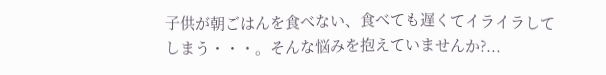子供が朝ごはんを食べない、食べても遅くてイライラしてしまう・・・。そんな悩みを抱えていませんか?...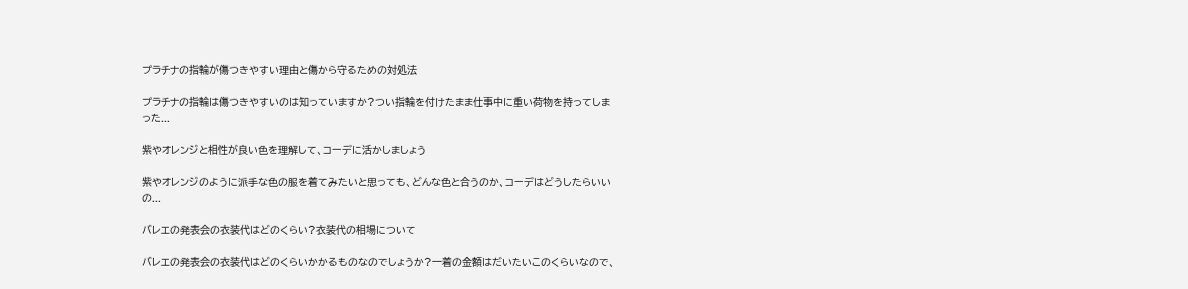プラチナの指輪が傷つきやすい理由と傷から守るための対処法

プラチナの指輪は傷つきやすいのは知っていますか?つい指輪を付けたまま仕事中に重い荷物を持ってしまった...

紫やオレンジと相性が良い色を理解して、コーデに活かしましょう

紫やオレンジのように派手な色の服を着てみたいと思っても、どんな色と合うのか、コーデはどうしたらいいの...

バレエの発表会の衣装代はどのくらい?衣装代の相場について

バレエの発表会の衣装代はどのくらいかかるものなのでしょうか?一着の金額はだいたいこのくらいなので、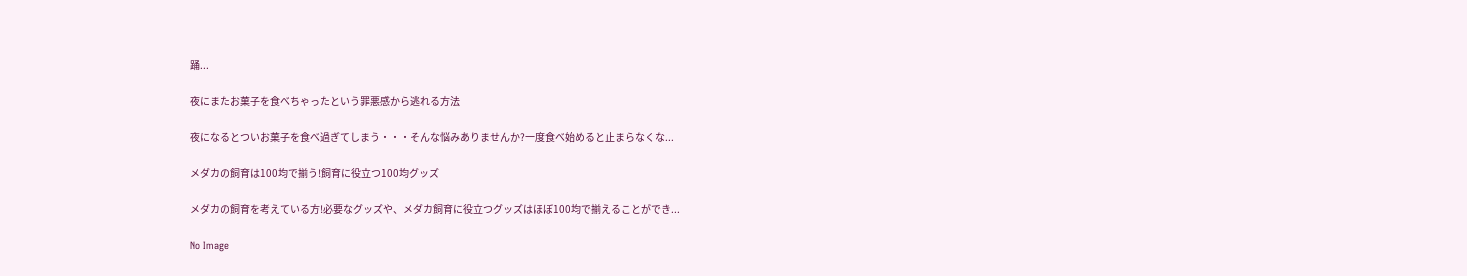踊...

夜にまたお菓子を食べちゃったという罪悪感から逃れる方法

夜になるとついお菓子を食べ過ぎてしまう・・・そんな悩みありませんか?一度食べ始めると止まらなくな...

メダカの飼育は100均で揃う!飼育に役立つ100均グッズ

メダカの飼育を考えている方!必要なグッズや、メダカ飼育に役立つグッズはほぼ100均で揃えることができ...

No Image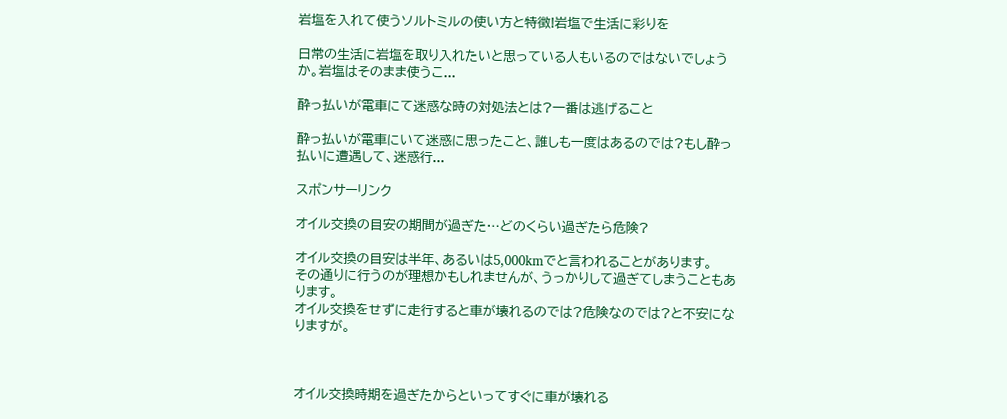岩塩を入れて使うソルトミルの使い方と特徴!岩塩で生活に彩りを

日常の生活に岩塩を取り入れたいと思っている人もいるのではないでしょうか。岩塩はそのまま使うこ...

酔っ払いが電車にて迷惑な時の対処法とは?一番は逃げること

酔っ払いが電車にいて迷惑に思ったこと、誰しも一度はあるのでは?もし酔っ払いに遭遇して、迷惑行...

スポンサーリンク

オイル交換の目安の期間が過ぎた…どのくらい過ぎたら危険?

オイル交換の目安は半年、あるいは5,000kmでと言われることがあります。
その通りに行うのが理想かもしれませんが、うっかりして過ぎてしまうこともあります。
オイル交換をせずに走行すると車が壊れるのでは?危険なのでは?と不安になりますが。



オイル交換時期を過ぎたからといってすぐに車が壊れる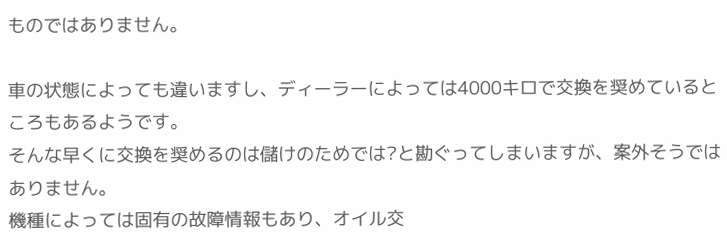ものではありません。

車の状態によっても違いますし、ディーラーによっては4000キロで交換を奨めているところもあるようです。
そんな早くに交換を奨めるのは儲けのためでは?と勘ぐってしまいますが、案外そうではありません。
機種によっては固有の故障情報もあり、オイル交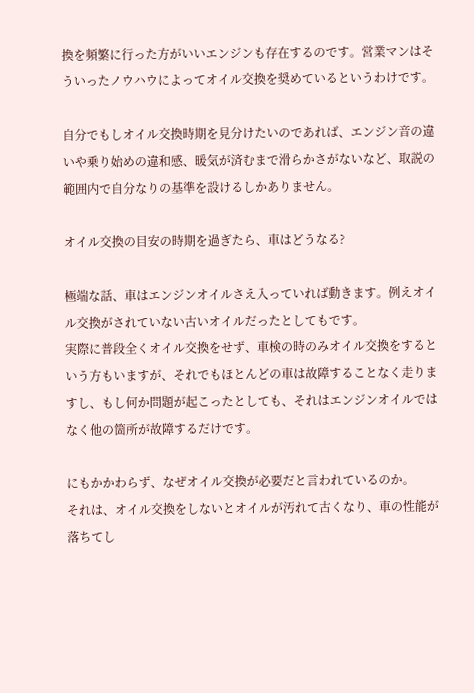換を頻繁に行った方がいいエンジンも存在するのです。営業マンはそういったノウハウによってオイル交換を奨めているというわけです。

自分でもしオイル交換時期を見分けたいのであれば、エンジン音の違いや乗り始めの違和感、暖気が済むまで滑らかさがないなど、取説の範囲内で自分なりの基準を設けるしかありません。

オイル交換の目安の時期を過ぎたら、車はどうなる?

極端な話、車はエンジンオイルさえ入っていれば動きます。例えオイル交換がされていない古いオイルだったとしてもです。
実際に普段全くオイル交換をせず、車検の時のみオイル交換をするという方もいますが、それでもほとんどの車は故障することなく走りますし、もし何か問題が起こったとしても、それはエンジンオイルではなく他の箇所が故障するだけです。

にもかかわらず、なぜオイル交換が必要だと言われているのか。
それは、オイル交換をしないとオイルが汚れて古くなり、車の性能が落ちてし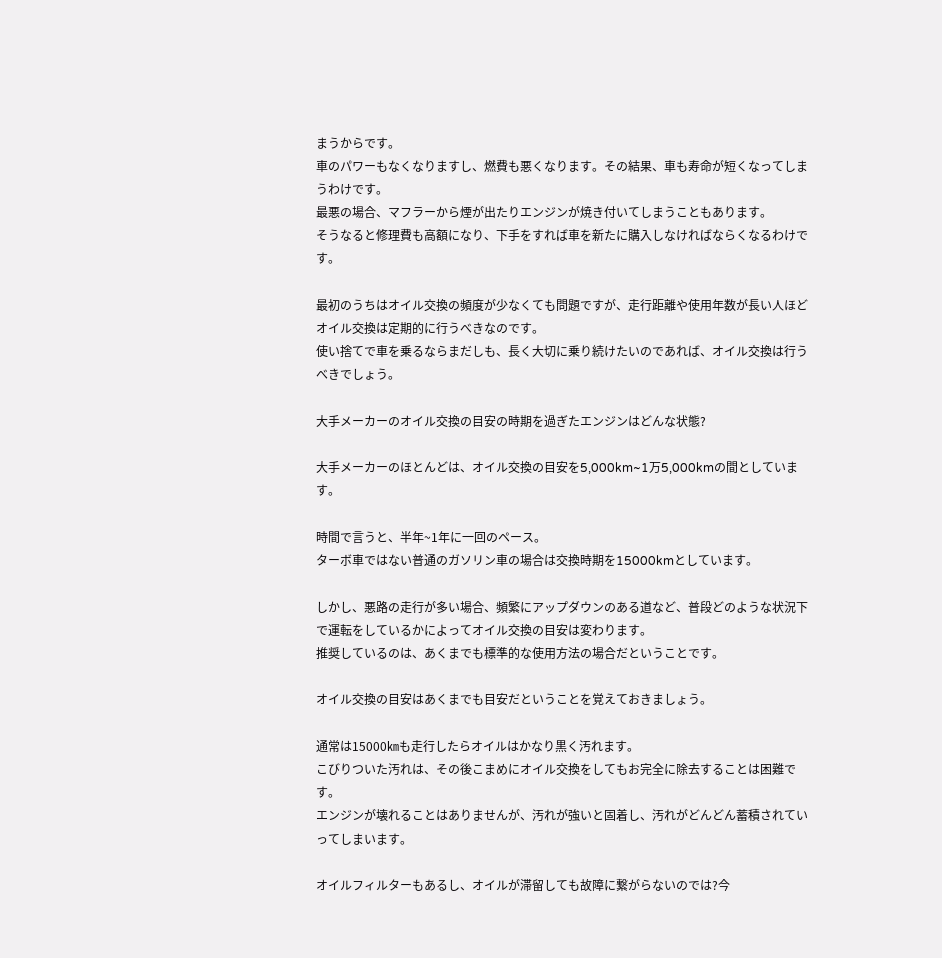まうからです。
車のパワーもなくなりますし、燃費も悪くなります。その結果、車も寿命が短くなってしまうわけです。
最悪の場合、マフラーから煙が出たりエンジンが焼き付いてしまうこともあります。
そうなると修理費も高額になり、下手をすれば車を新たに購入しなければならくなるわけです。

最初のうちはオイル交換の頻度が少なくても問題ですが、走行距離や使用年数が長い人ほどオイル交換は定期的に行うべきなのです。
使い捨てで車を乗るならまだしも、長く大切に乗り続けたいのであれば、オイル交換は行うべきでしょう。

大手メーカーのオイル交換の目安の時期を過ぎたエンジンはどんな状態?

大手メーカーのほとんどは、オイル交換の目安を5,000km~1万5,000kmの間としています。

時間で言うと、半年~1年に一回のペース。
ターボ車ではない普通のガソリン車の場合は交換時期を15000kmとしています。

しかし、悪路の走行が多い場合、頻繁にアップダウンのある道など、普段どのような状況下で運転をしているかによってオイル交換の目安は変わります。
推奨しているのは、あくまでも標準的な使用方法の場合だということです。

オイル交換の目安はあくまでも目安だということを覚えておきましょう。

通常は15000㎞も走行したらオイルはかなり黒く汚れます。
こびりついた汚れは、その後こまめにオイル交換をしてもお完全に除去することは困難です。
エンジンが壊れることはありませんが、汚れが強いと固着し、汚れがどんどん蓄積されていってしまいます。

オイルフィルターもあるし、オイルが滞留しても故障に繋がらないのでは?今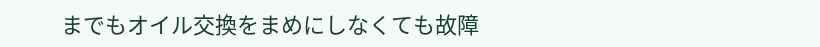までもオイル交換をまめにしなくても故障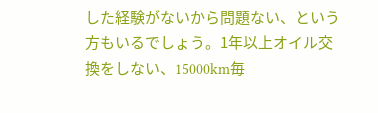した経験がないから問題ない、という方もいるでしょう。1年以上オイル交換をしない、15000km毎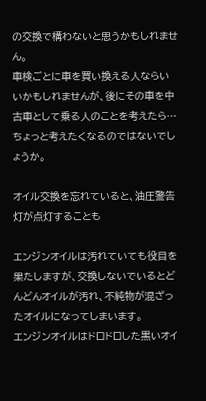の交換で構わないと思うかもしれません。
車検ごとに車を買い換える人ならいいかもしれませんが、後にその車を中古車として乗る人のことを考えたら…ちょっと考えたくなるのではないでしょうか。

オイル交換を忘れていると、油圧警告灯が点灯することも

エンジンオイルは汚れていても役目を果たしますが、交換しないでいるとどんどんオイルが汚れ、不純物が混ざったオイルになってしまいます。
エンジンオイルはドロドロした黒いオイ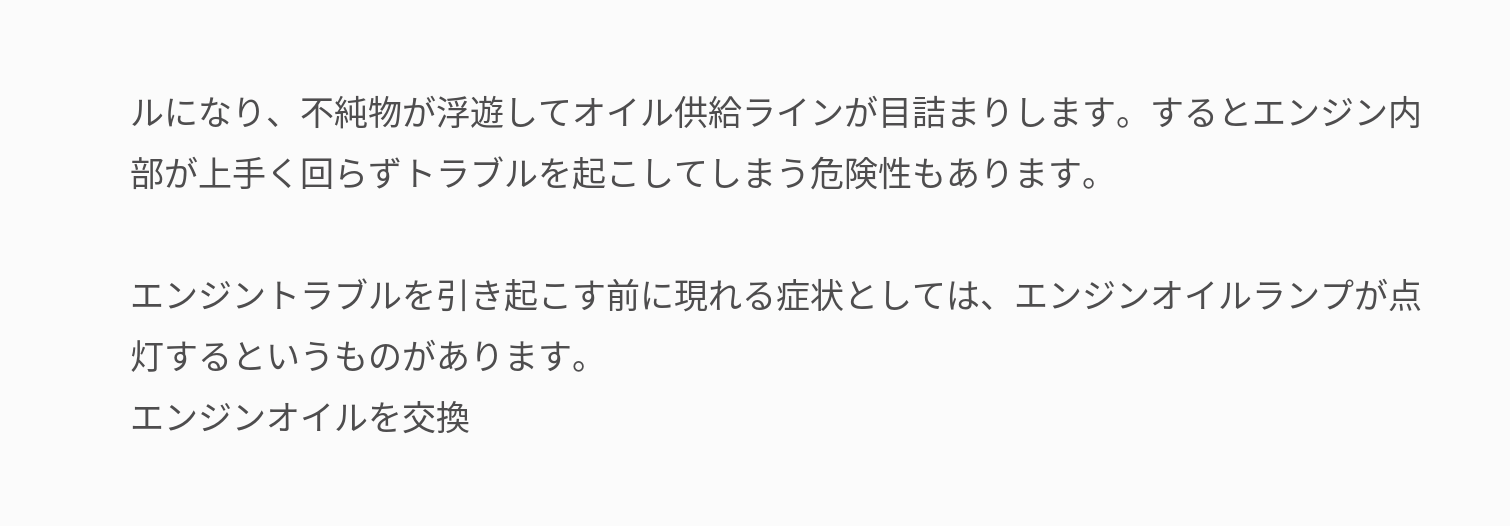ルになり、不純物が浮遊してオイル供給ラインが目詰まりします。するとエンジン内部が上手く回らずトラブルを起こしてしまう危険性もあります。

エンジントラブルを引き起こす前に現れる症状としては、エンジンオイルランプが点灯するというものがあります。
エンジンオイルを交換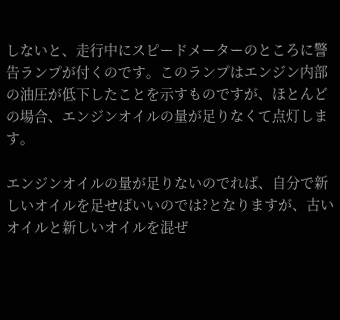しないと、走行中にスピードメーターのところに警告ランプが付くのです。このランプはエンジン内部の油圧が低下したことを示すものですが、ほとんどの場合、エンジンオイルの量が足りなくて点灯します。

エンジンオイルの量が足りないのでれば、自分で新しいオイルを足せばいいのでは?となりますが、古いオイルと新しいオイルを混ぜ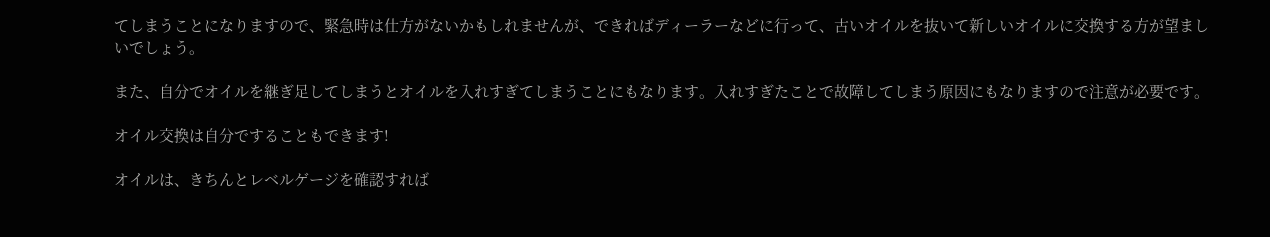てしまうことになりますので、緊急時は仕方がないかもしれませんが、できればディーラーなどに行って、古いオイルを抜いて新しいオイルに交換する方が望ましいでしょう。

また、自分でオイルを継ぎ足してしまうとオイルを入れすぎてしまうことにもなります。入れすぎたことで故障してしまう原因にもなりますので注意が必要です。

オイル交換は自分ですることもできます!

オイルは、きちんとレベルゲージを確認すれば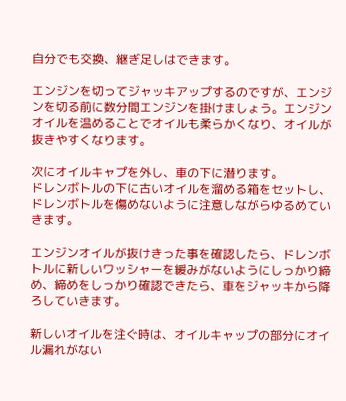自分でも交換、継ぎ足しはできます。

エンジンを切ってジャッキアップするのですが、エンジンを切る前に数分間エンジンを掛けましょう。エンジンオイルを温めることでオイルも柔らかくなり、オイルが抜きやすくなります。

次にオイルキャプを外し、車の下に潜ります。
ドレンボトルの下に古いオイルを溜める箱をセットし、ドレンボトルを傷めないように注意しながらゆるめていきます。

エンジンオイルが抜けきった事を確認したら、ドレンボトルに新しいワッシャーを緩みがないようにしっかり締め、締めをしっかり確認できたら、車をジャッキから降ろしていきます。

新しいオイルを注ぐ時は、オイルキャップの部分にオイル漏れがない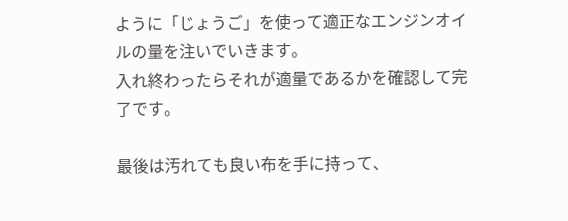ように「じょうご」を使って適正なエンジンオイルの量を注いでいきます。
入れ終わったらそれが適量であるかを確認して完了です。

最後は汚れても良い布を手に持って、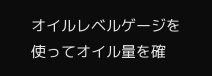オイルレベルゲージを使ってオイル量を確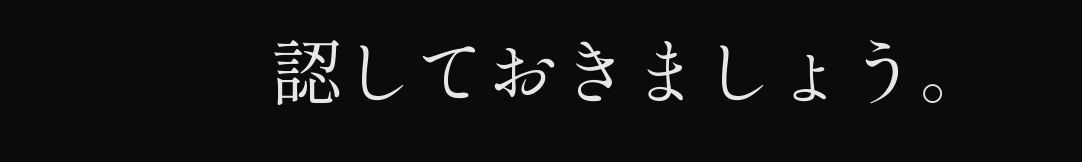認しておきましょう。